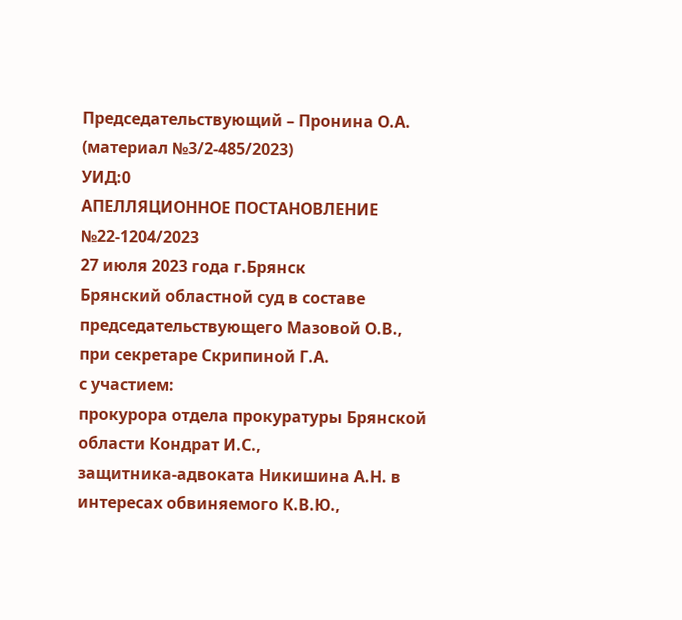Председательствующий – Пронина О.А. (материал №3/2-485/2023)
УИД:0
АПЕЛЛЯЦИОННОЕ ПОСТАНОВЛЕНИЕ №22-1204/2023
27 июля 2023 года г.Брянск
Брянский областной суд в составе
председательствующего Мазовой О.В.,
при секретаре Скрипиной Г.А.
с участием:
прокурора отдела прокуратуры Брянской области Кондрат И.С.,
защитника-адвоката Никишина А.Н. в интересах обвиняемого К.В.Ю.,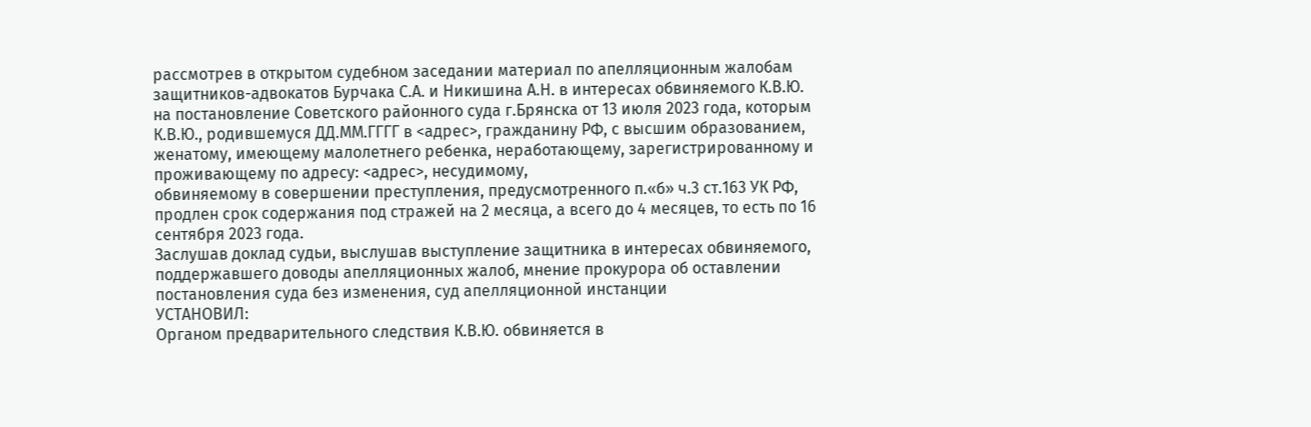рассмотрев в открытом судебном заседании материал по апелляционным жалобам защитников-адвокатов Бурчака С.А. и Никишина А.Н. в интересах обвиняемого К.В.Ю. на постановление Советского районного суда г.Брянска от 13 июля 2023 года, которым
К.В.Ю., родившемуся ДД.ММ.ГГГГ в <адрес>, гражданину РФ, с высшим образованием, женатому, имеющему малолетнего ребенка, неработающему, зарегистрированному и проживающему по адресу: <адрес>, несудимому,
обвиняемому в совершении преступления, предусмотренного п.«б» ч.3 ст.163 УК РФ,
продлен срок содержания под стражей на 2 месяца, а всего до 4 месяцев, то есть по 16 сентября 2023 года.
Заслушав доклад судьи, выслушав выступление защитника в интересах обвиняемого, поддержавшего доводы апелляционных жалоб, мнение прокурора об оставлении постановления суда без изменения, суд апелляционной инстанции
УСТАНОВИЛ:
Органом предварительного следствия К.В.Ю. обвиняется в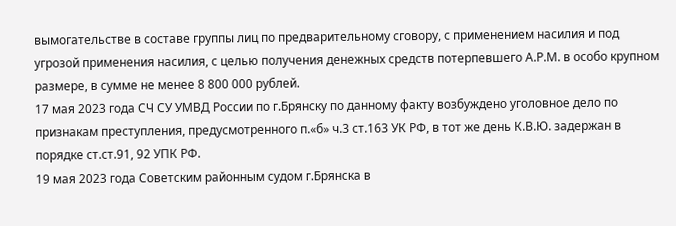вымогательстве в составе группы лиц по предварительному сговору, с применением насилия и под угрозой применения насилия, с целью получения денежных средств потерпевшего А.Р.М. в особо крупном размере, в сумме не менее 8 800 000 рублей.
17 мая 2023 года СЧ СУ УМВД России по г.Брянску по данному факту возбуждено уголовное дело по признакам преступления, предусмотренного п.«б» ч.3 ст.163 УК РФ, в тот же день К.В.Ю. задержан в порядке ст.ст.91, 92 УПК РФ.
19 мая 2023 года Советским районным судом г.Брянска в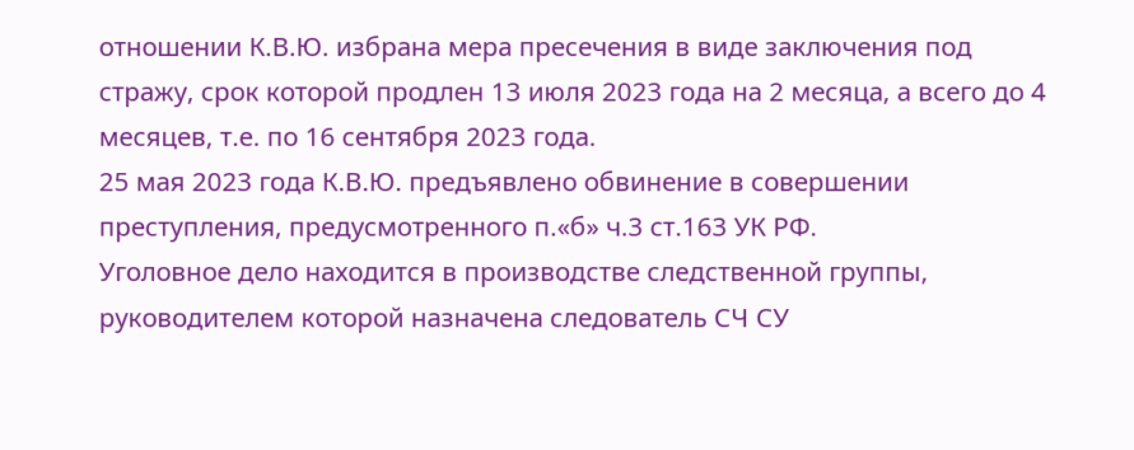отношении К.В.Ю. избрана мера пресечения в виде заключения под стражу, срок которой продлен 13 июля 2023 года на 2 месяца, а всего до 4 месяцев, т.е. по 16 сентября 2023 года.
25 мая 2023 года К.В.Ю. предъявлено обвинение в совершении преступления, предусмотренного п.«б» ч.3 ст.163 УК РФ.
Уголовное дело находится в производстве следственной группы, руководителем которой назначена следователь СЧ СУ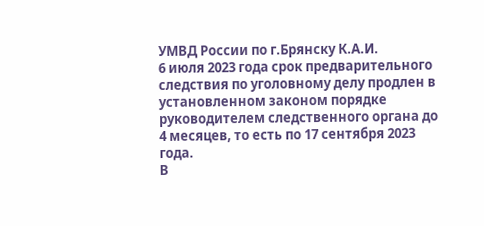УМВД России по г.Брянску К.А.И.
6 июля 2023 года срок предварительного следствия по уголовному делу продлен в установленном законом порядке руководителем следственного органа до 4 месяцев, то есть по 17 сентября 2023 года.
В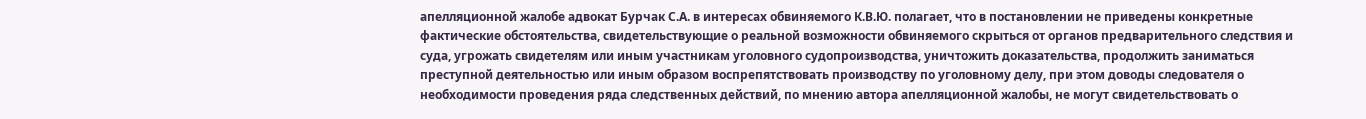апелляционной жалобе адвокат Бурчак С.А. в интересах обвиняемого К.В.Ю. полагает, что в постановлении не приведены конкретные фактические обстоятельства, свидетельствующие о реальной возможности обвиняемого скрыться от органов предварительного следствия и суда, угрожать свидетелям или иным участникам уголовного судопроизводства, уничтожить доказательства, продолжить заниматься преступной деятельностью или иным образом воспрепятствовать производству по уголовному делу, при этом доводы следователя о необходимости проведения ряда следственных действий, по мнению автора апелляционной жалобы, не могут свидетельствовать о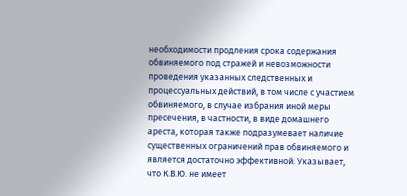необходимости продления срока содержания обвиняемого под стражей и невозможности проведения указанных следственных и процессуальных действий, в том числе с участием обвиняемого, в случае избрания иной меры пресечения, в частности, в виде домашнего ареста, которая также подразумевает наличие существенных ограничений прав обвиняемого и является достаточно эффективной. Указывает, что К.В.Ю. не имеет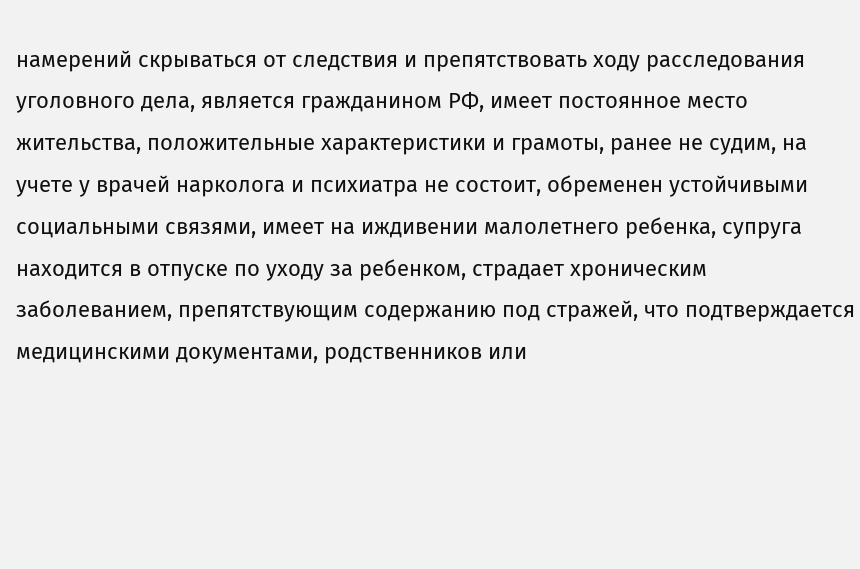намерений скрываться от следствия и препятствовать ходу расследования уголовного дела, является гражданином РФ, имеет постоянное место жительства, положительные характеристики и грамоты, ранее не судим, на учете у врачей нарколога и психиатра не состоит, обременен устойчивыми социальными связями, имеет на иждивении малолетнего ребенка, супруга находится в отпуске по уходу за ребенком, страдает хроническим заболеванием, препятствующим содержанию под стражей, что подтверждается медицинскими документами, родственников или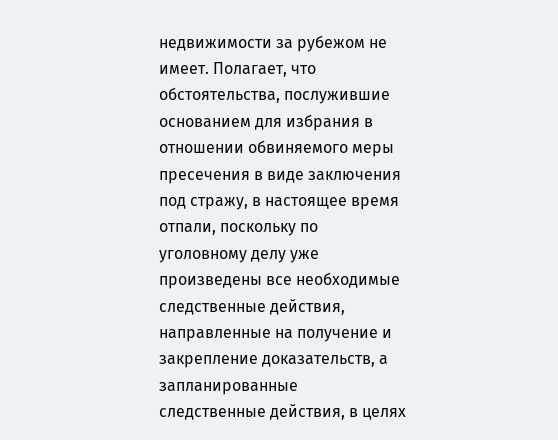недвижимости за рубежом не имеет. Полагает, что обстоятельства, послужившие основанием для избрания в отношении обвиняемого меры пресечения в виде заключения под стражу, в настоящее время отпали, поскольку по уголовному делу уже произведены все необходимые следственные действия, направленные на получение и закрепление доказательств, а запланированные следственные действия, в целях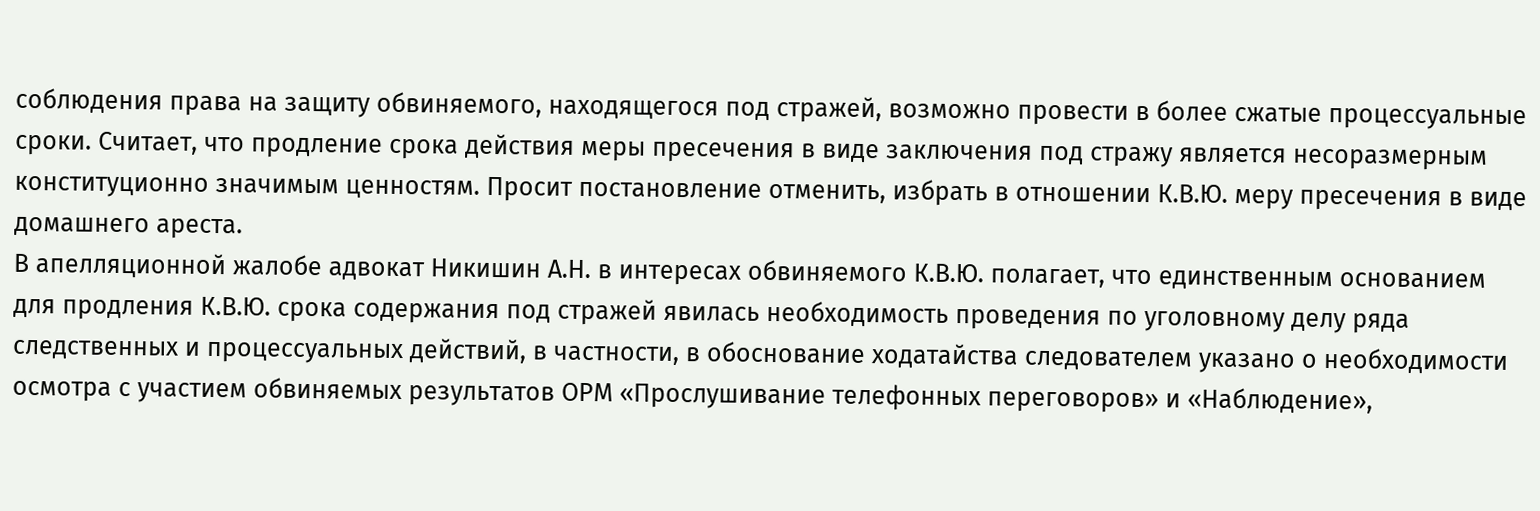соблюдения права на защиту обвиняемого, находящегося под стражей, возможно провести в более сжатые процессуальные сроки. Считает, что продление срока действия меры пресечения в виде заключения под стражу является несоразмерным конституционно значимым ценностям. Просит постановление отменить, избрать в отношении К.В.Ю. меру пресечения в виде домашнего ареста.
В апелляционной жалобе адвокат Никишин А.Н. в интересах обвиняемого К.В.Ю. полагает, что единственным основанием для продления К.В.Ю. срока содержания под стражей явилась необходимость проведения по уголовному делу ряда следственных и процессуальных действий, в частности, в обоснование ходатайства следователем указано о необходимости осмотра с участием обвиняемых результатов ОРМ «Прослушивание телефонных переговоров» и «Наблюдение»,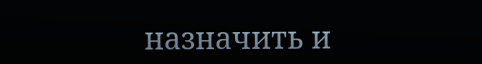назначить и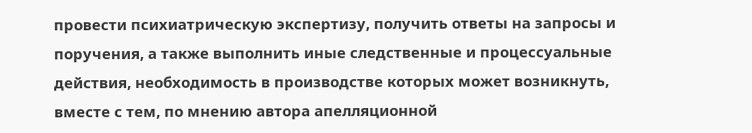провести психиатрическую экспертизу, получить ответы на запросы и поручения, а также выполнить иные следственные и процессуальные действия, необходимость в производстве которых может возникнуть, вместе с тем, по мнению автора апелляционной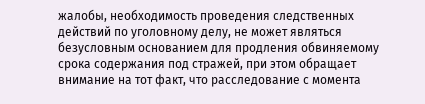жалобы, необходимость проведения следственных действий по уголовному делу, не может являться безусловным основанием для продления обвиняемому срока содержания под стражей, при этом обращает внимание на тот факт, что расследование с момента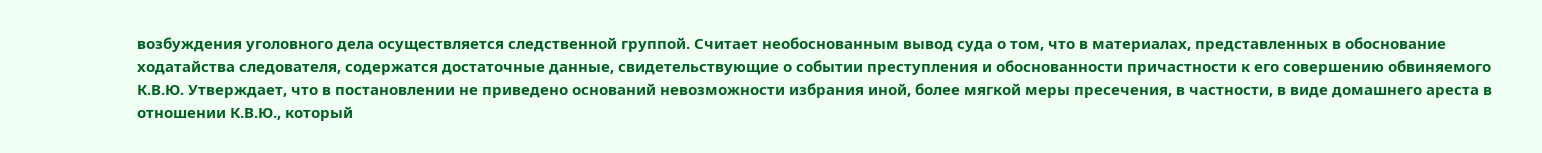возбуждения уголовного дела осуществляется следственной группой. Считает необоснованным вывод суда о том, что в материалах, представленных в обоснование ходатайства следователя, содержатся достаточные данные, свидетельствующие о событии преступления и обоснованности причастности к его совершению обвиняемого К.В.Ю. Утверждает, что в постановлении не приведено оснований невозможности избрания иной, более мягкой меры пресечения, в частности, в виде домашнего ареста в отношении К.В.Ю., который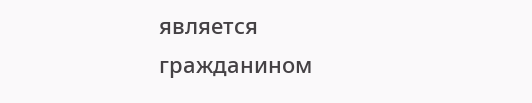является гражданином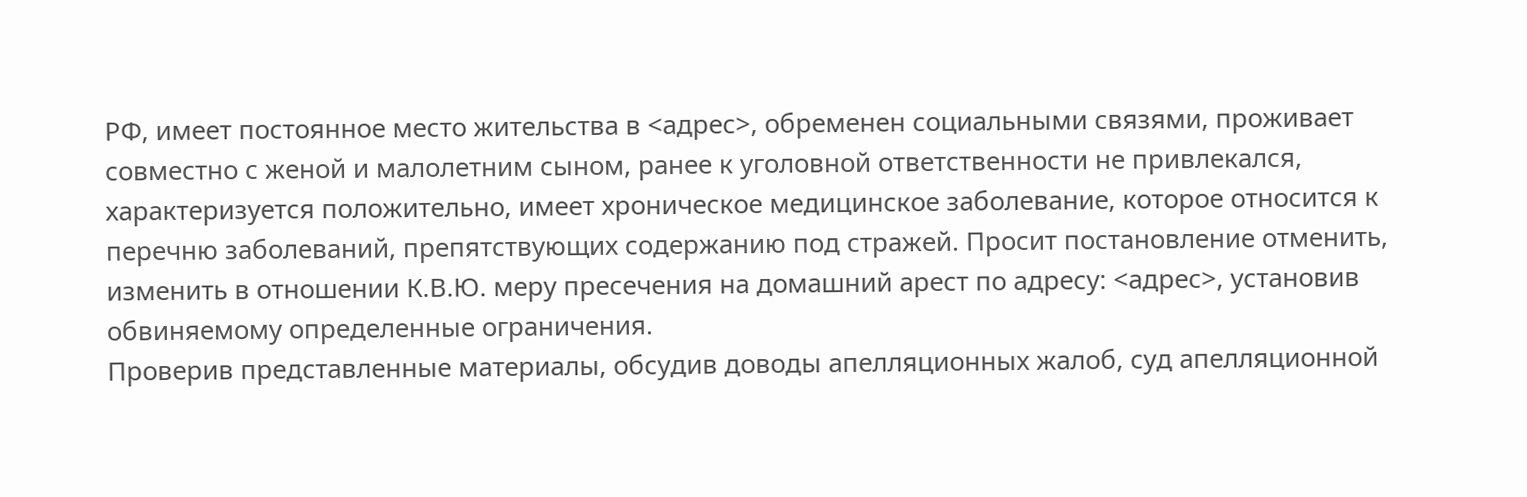РФ, имеет постоянное место жительства в <адрес>, обременен социальными связями, проживает совместно с женой и малолетним сыном, ранее к уголовной ответственности не привлекался, характеризуется положительно, имеет хроническое медицинское заболевание, которое относится к перечню заболеваний, препятствующих содержанию под стражей. Просит постановление отменить, изменить в отношении К.В.Ю. меру пресечения на домашний арест по адресу: <адрес>, установив обвиняемому определенные ограничения.
Проверив представленные материалы, обсудив доводы апелляционных жалоб, суд апелляционной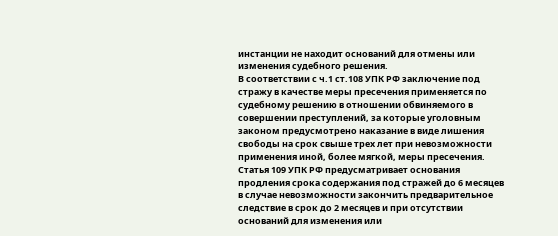инстанции не находит оснований для отмены или изменения судебного решения.
В соответствии с ч.1 ст.108 УПК РФ заключение под стражу в качестве меры пресечения применяется по судебному решению в отношении обвиняемого в совершении преступлений, за которые уголовным законом предусмотрено наказание в виде лишения свободы на срок свыше трех лет при невозможности применения иной, более мягкой, меры пресечения.
Статья 109 УПК РФ предусматривает основания продления срока содержания под стражей до 6 месяцев в случае невозможности закончить предварительное следствие в срок до 2 месяцев и при отсутствии оснований для изменения или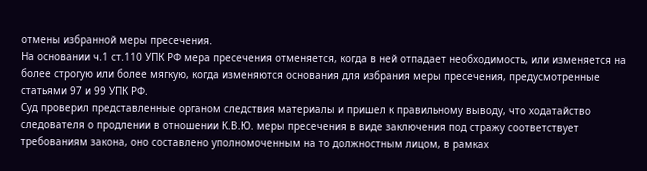отмены избранной меры пресечения.
На основании ч.1 ст.110 УПК РФ мера пресечения отменяется, когда в ней отпадает необходимость, или изменяется на более строгую или более мягкую, когда изменяются основания для избрания меры пресечения, предусмотренные статьями 97 и 99 УПК РФ.
Суд проверил представленные органом следствия материалы и пришел к правильному выводу, что ходатайство следователя о продлении в отношении К.В.Ю. меры пресечения в виде заключения под стражу соответствует требованиям закона, оно составлено уполномоченным на то должностным лицом, в рамках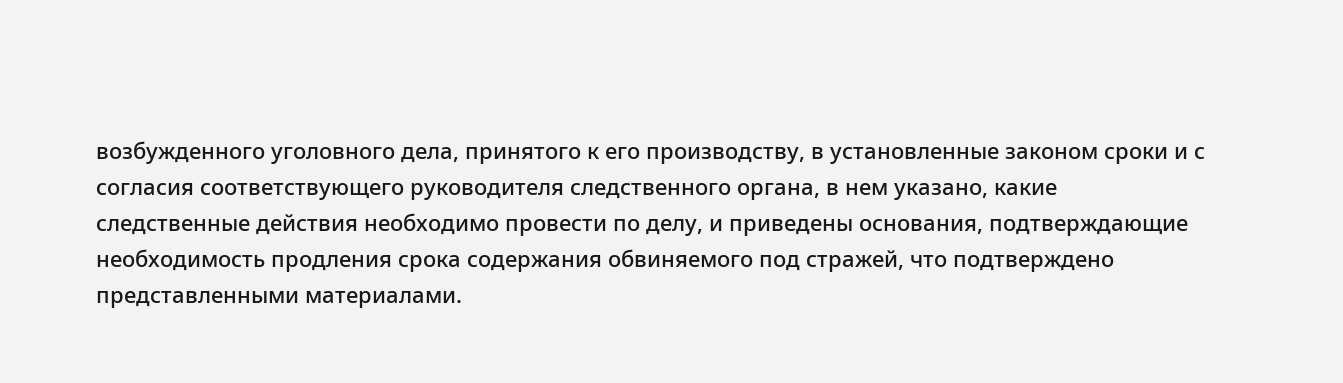возбужденного уголовного дела, принятого к его производству, в установленные законом сроки и с согласия соответствующего руководителя следственного органа, в нем указано, какие следственные действия необходимо провести по делу, и приведены основания, подтверждающие необходимость продления срока содержания обвиняемого под стражей, что подтверждено представленными материалами.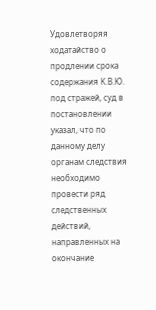Удовлетворяя ходатайство о продлении срока содержания К.В.Ю. под стражей, суд в постановлении указал, что по данному делу органам следствия необходимо провести ряд следственных действий, направленных на окончание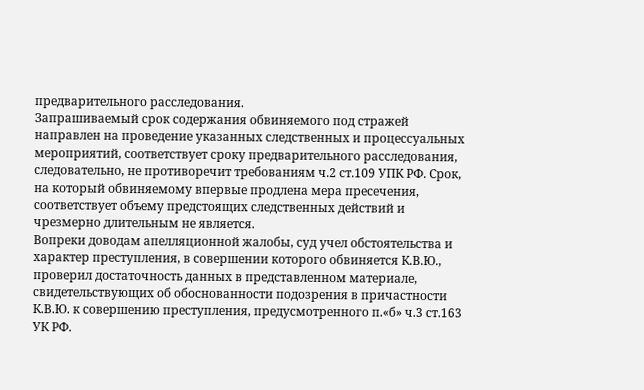предварительного расследования.
Запрашиваемый срок содержания обвиняемого под стражей направлен на проведение указанных следственных и процессуальных мероприятий, соответствует сроку предварительного расследования, следовательно, не противоречит требованиям ч.2 ст.109 УПК РФ. Срок, на который обвиняемому впервые продлена мера пресечения, соответствует объему предстоящих следственных действий и чрезмерно длительным не является.
Вопреки доводам апелляционной жалобы, суд учел обстоятельства и характер преступления, в совершении которого обвиняется К.В.Ю., проверил достаточность данных в представленном материале, свидетельствующих об обоснованности подозрения в причастности К.В.Ю. к совершению преступления, предусмотренного п.«б» ч.3 ст.163 УК РФ.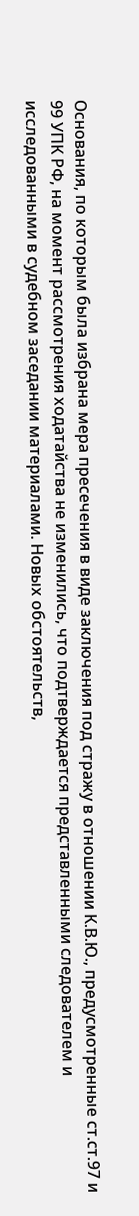Основания, по которым была избрана мера пресечения в виде заключения под стражу в отношении К.В.Ю., предусмотренные ст.ст.97 и 99 УПК РФ, на момент рассмотрения ходатайства не изменились, что подтверждается представленными следователем и исследованными в судебном заседании материалами. Новых обстоятельств,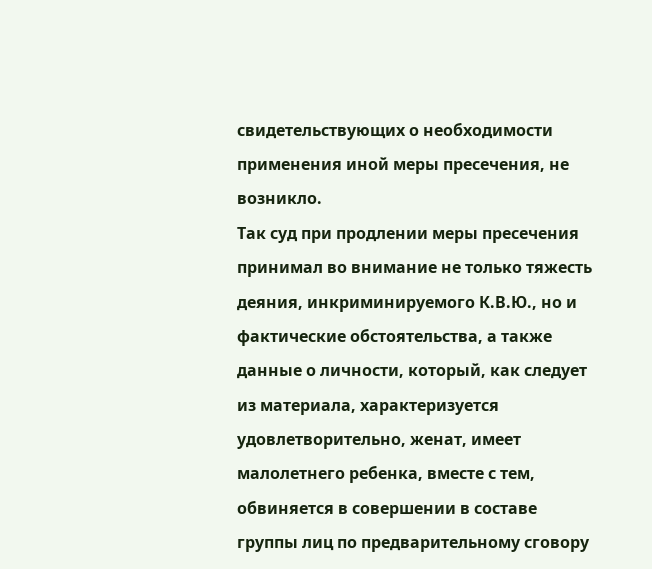свидетельствующих о необходимости применения иной меры пресечения, не возникло.
Так суд при продлении меры пресечения принимал во внимание не только тяжесть деяния, инкриминируемого К.В.Ю., но и фактические обстоятельства, а также данные о личности, который, как следует из материала, характеризуется удовлетворительно, женат, имеет малолетнего ребенка, вместе с тем, обвиняется в совершении в составе группы лиц по предварительному сговору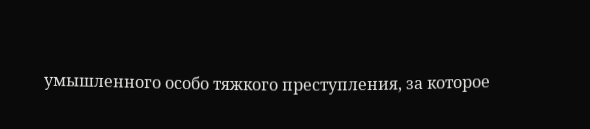умышленного особо тяжкого преступления, за которое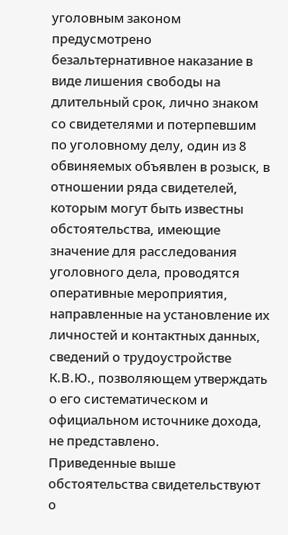уголовным законом предусмотрено безальтернативное наказание в виде лишения свободы на длительный срок, лично знаком со свидетелями и потерпевшим по уголовному делу, один из 8 обвиняемых объявлен в розыск, в отношении ряда свидетелей, которым могут быть известны обстоятельства, имеющие значение для расследования уголовного дела, проводятся оперативные мероприятия, направленные на установление их личностей и контактных данных, сведений о трудоустройстве К.В.Ю., позволяющем утверждать о его систематическом и официальном источнике дохода, не представлено.
Приведенные выше обстоятельства свидетельствуют о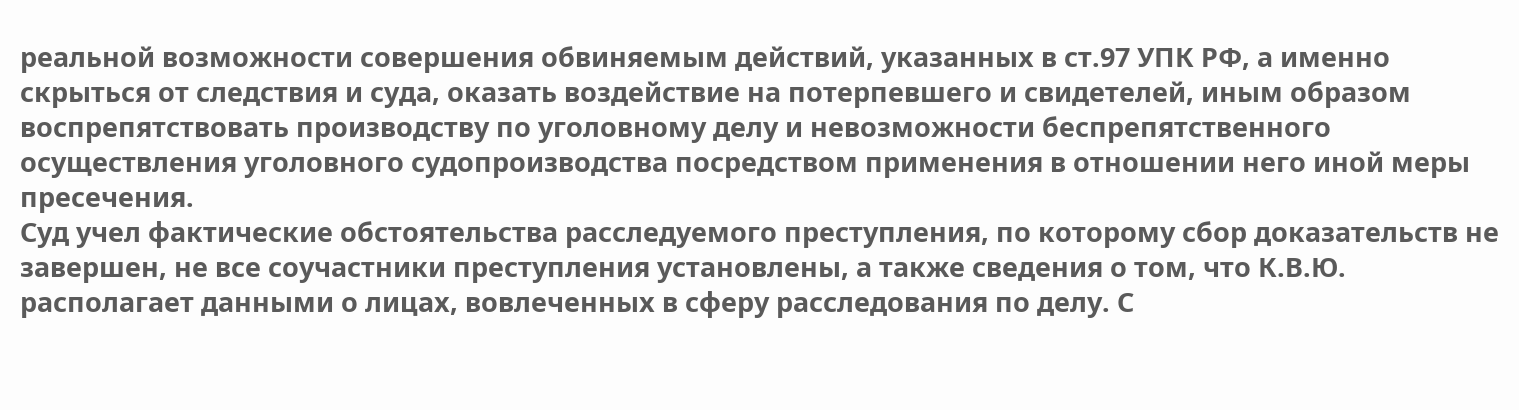реальной возможности совершения обвиняемым действий, указанных в ст.97 УПК РФ, а именно скрыться от следствия и суда, оказать воздействие на потерпевшего и свидетелей, иным образом воспрепятствовать производству по уголовному делу и невозможности беспрепятственного осуществления уголовного судопроизводства посредством применения в отношении него иной меры пресечения.
Суд учел фактические обстоятельства расследуемого преступления, по которому сбор доказательств не завершен, не все соучастники преступления установлены, а также сведения о том, что К.В.Ю. располагает данными о лицах, вовлеченных в сферу расследования по делу. С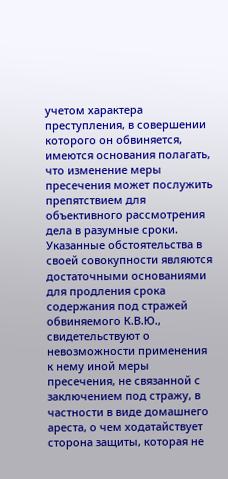учетом характера преступления, в совершении которого он обвиняется, имеются основания полагать, что изменение меры пресечения может послужить препятствием для объективного рассмотрения дела в разумные сроки.
Указанные обстоятельства в своей совокупности являются достаточными основаниями для продления срока содержания под стражей обвиняемого К.В.Ю., свидетельствуют о невозможности применения к нему иной меры пресечения, не связанной с заключением под стражу, в частности в виде домашнего ареста, о чем ходатайствует сторона защиты, которая не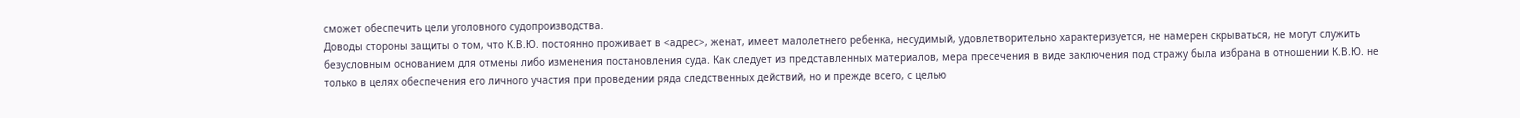сможет обеспечить цели уголовного судопроизводства.
Доводы стороны защиты о том, что К.В.Ю. постоянно проживает в <адрес>, женат, имеет малолетнего ребенка, несудимый, удовлетворительно характеризуется, не намерен скрываться, не могут служить безусловным основанием для отмены либо изменения постановления суда. Как следует из представленных материалов, мера пресечения в виде заключения под стражу была избрана в отношении К.В.Ю. не только в целях обеспечения его личного участия при проведении ряда следственных действий, но и прежде всего, с целью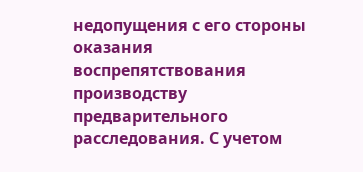недопущения с его стороны оказания воспрепятствования производству предварительного расследования. С учетом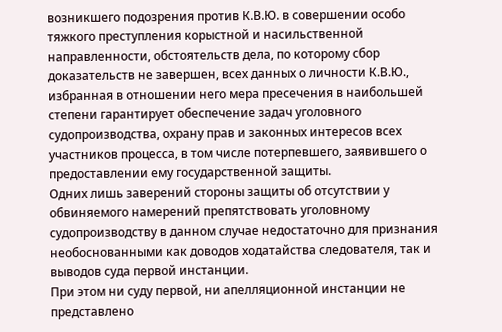возникшего подозрения против К.В.Ю. в совершении особо тяжкого преступления корыстной и насильственной направленности, обстоятельств дела, по которому сбор доказательств не завершен, всех данных о личности К.В.Ю., избранная в отношении него мера пресечения в наибольшей степени гарантирует обеспечение задач уголовного судопроизводства, охрану прав и законных интересов всех участников процесса, в том числе потерпевшего, заявившего о предоставлении ему государственной защиты.
Одних лишь заверений стороны защиты об отсутствии у обвиняемого намерений препятствовать уголовному судопроизводству в данном случае недостаточно для признания необоснованными как доводов ходатайства следователя, так и выводов суда первой инстанции.
При этом ни суду первой, ни апелляционной инстанции не представлено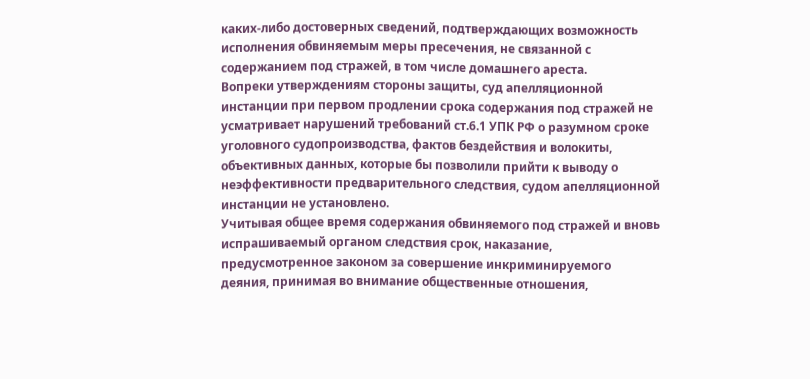каких-либо достоверных сведений, подтверждающих возможность исполнения обвиняемым меры пресечения, не связанной с содержанием под стражей, в том числе домашнего ареста.
Вопреки утверждениям стороны защиты, суд апелляционной инстанции при первом продлении срока содержания под стражей не усматривает нарушений требований ст.6.1 УПК РФ о разумном сроке уголовного судопроизводства, фактов бездействия и волокиты, объективных данных, которые бы позволили прийти к выводу о неэффективности предварительного следствия, судом апелляционной инстанции не установлено.
Учитывая общее время содержания обвиняемого под стражей и вновь испрашиваемый органом следствия срок, наказание, предусмотренное законом за совершение инкриминируемого деяния, принимая во внимание общественные отношения,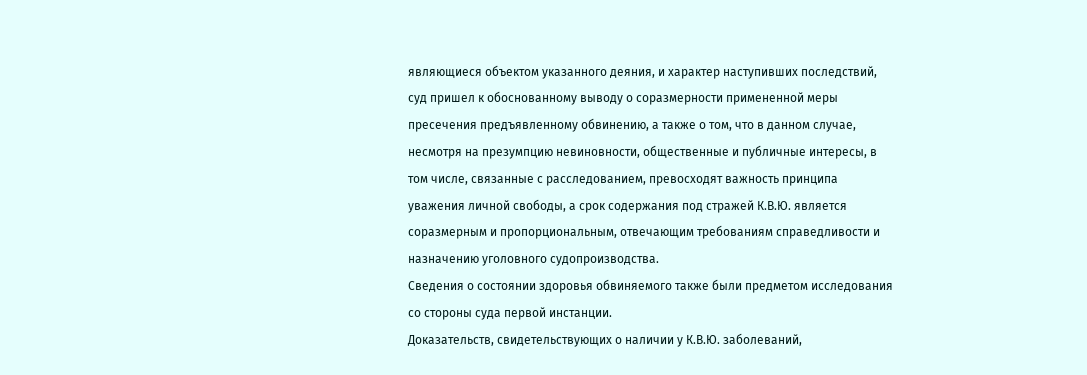являющиеся объектом указанного деяния, и характер наступивших последствий, суд пришел к обоснованному выводу о соразмерности примененной меры пресечения предъявленному обвинению, а также о том, что в данном случае, несмотря на презумпцию невиновности, общественные и публичные интересы, в том числе, связанные с расследованием, превосходят важность принципа уважения личной свободы, а срок содержания под стражей К.В.Ю. является соразмерным и пропорциональным, отвечающим требованиям справедливости и назначению уголовного судопроизводства.
Сведения о состоянии здоровья обвиняемого также были предметом исследования со стороны суда первой инстанции.
Доказательств, свидетельствующих о наличии у К.В.Ю. заболеваний,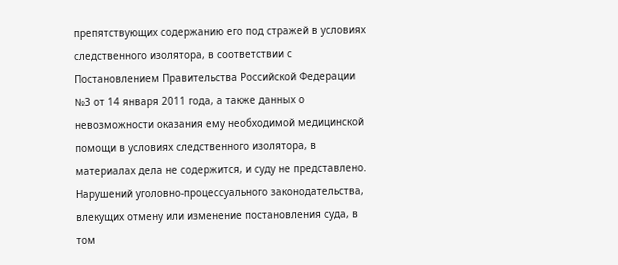препятствующих содержанию его под стражей в условиях следственного изолятора, в соответствии с Постановлением Правительства Российской Федерации №3 от 14 января 2011 года, а также данных о невозможности оказания ему необходимой медицинской помощи в условиях следственного изолятора, в материалах дела не содержится, и суду не представлено.
Нарушений уголовно-процессуального законодательства, влекущих отмену или изменение постановления суда, в том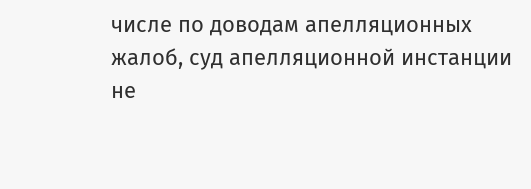числе по доводам апелляционных жалоб, суд апелляционной инстанции не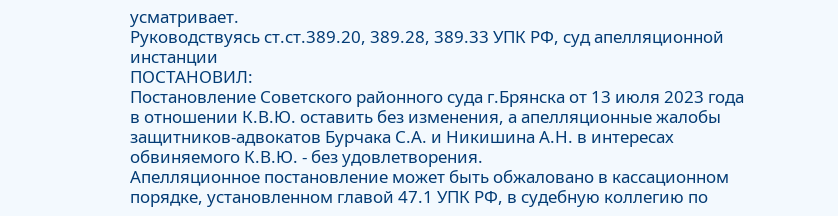усматривает.
Руководствуясь ст.ст.389.20, 389.28, 389.33 УПК РФ, суд апелляционной инстанции
ПОСТАНОВИЛ:
Постановление Советского районного суда г.Брянска от 13 июля 2023 года в отношении К.В.Ю. оставить без изменения, а апелляционные жалобы защитников-адвокатов Бурчака С.А. и Никишина А.Н. в интересах обвиняемого К.В.Ю. - без удовлетворения.
Апелляционное постановление может быть обжаловано в кассационном порядке, установленном главой 47.1 УПК РФ, в судебную коллегию по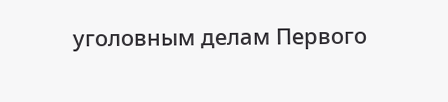уголовным делам Первого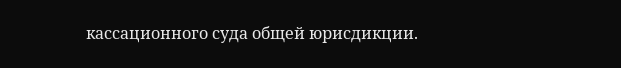кассационного суда общей юрисдикции.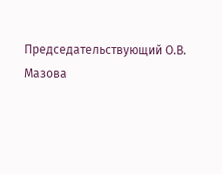Председательствующий О.В. Мазова